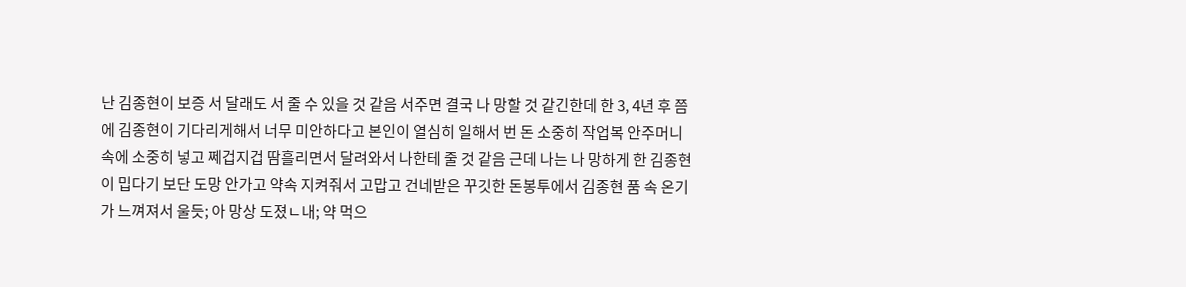난 김종현이 보증 서 달래도 서 줄 수 있을 것 같음 서주면 결국 나 망할 것 같긴한데 한 3, 4년 후 쯤에 김종현이 기다리게해서 너무 미안하다고 본인이 열심히 일해서 번 돈 소중히 작업복 안주머니 속에 소중히 넣고 쩨겁지겁 땀흘리면서 달려와서 나한테 줄 것 같음 근데 나는 나 망하게 한 김종현이 밉다기 보단 도망 안가고 약속 지켜줘서 고맙고 건네받은 꾸깃한 돈봉투에서 김종현 품 속 온기가 느껴져서 울듯; 아 망상 도졌ㄴ내; 약 먹으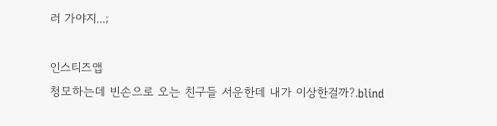러 가야지...;

인스티즈앱
청모하는데 빈손으로 오는 친구들 서운한데 내가 이상한걸까?.blind